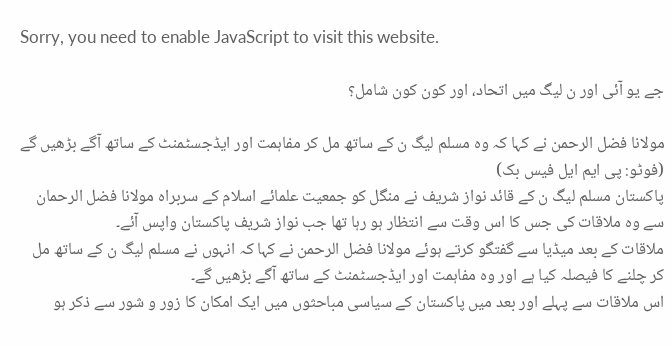Sorry, you need to enable JavaScript to visit this website.

جے یو آئی اور ن لیگ میں اتحاد، اور کون کون شامل؟

مولانا فضل الرحمن نے کہا کہ وہ مسلم لیگ ن کے ساتھ مل کر مفاہمت اور ایڈجسٹمنٹ کے ساتھ آگے بڑھیں گے (فوٹو: پی ایم ایل فیس بک)
پاکستان مسلم لیگ ن کے قائد نواز شریف نے منگل کو جمعیت علمائے اسلام کے سربراہ مولانا فضل الرحمان سے وہ ملاقات کی جس کا اس وقت سے انتظار ہو رہا تھا جب نواز شریف پاکستان واپس آئے۔
ملاقات کے بعد میڈیا سے گفتگو کرتے ہوئے مولانا فضل الرحمن نے کہا کہ انہوں نے مسلم لیگ ن کے ساتھ مل کر چلنے کا فیصلہ کیا ہے اور وہ مفاہمت اور ایڈجسٹمنٹ کے ساتھ آگے بڑھیں گے۔
اس ملاقات سے پہلے اور بعد میں پاکستان کے سیاسی مباحثوں میں ایک امکان کا زور و شور سے ذکر ہو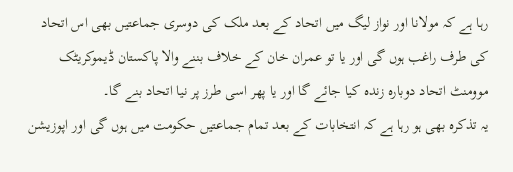رہا ہے کہ مولانا اور نواز لیگ میں اتحاد کے بعد ملک کی دوسری جماعتیں بھی اس اتحاد کی طرف راغب ہوں گی اور یا تو عمران خان کے خلاف بننے والا پاکستان ڈیموکریٹک موومنٹ اتحاد دوبارہ زندہ کیا جائے گا اور یا پھر اسی طرز پر نیا اتحاد بنے گا۔
یہ تذکرہ بھی ہو رہا ہے کہ انتخابات کے بعد تمام جماعتیں حکومت میں ہوں گی اور اپوزیشن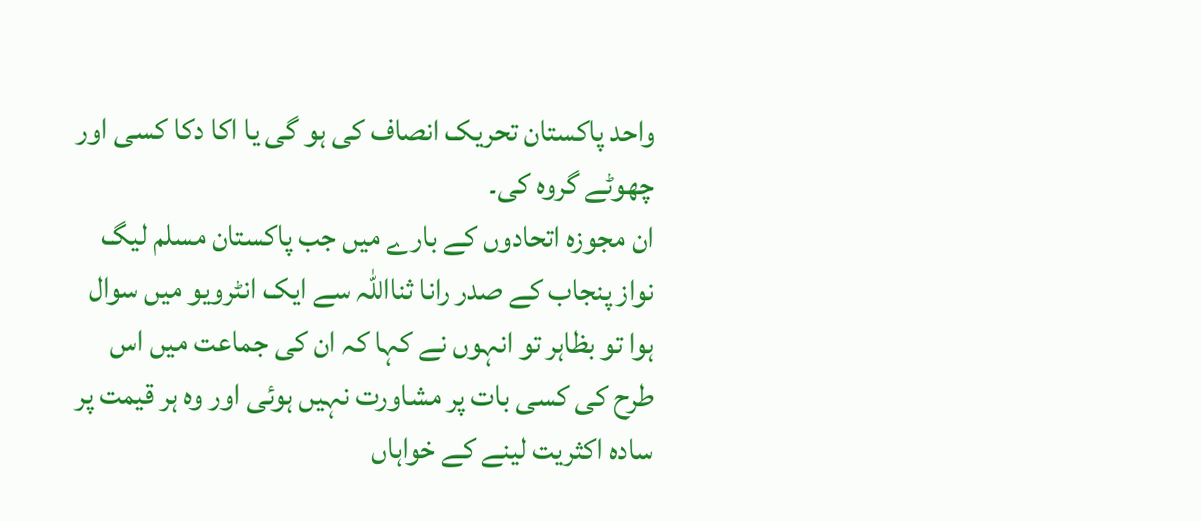واحد پاکستان تحریک انصاف کی ہو گی یا اکا دکا کسی اور چھوٹے گروہ کی۔
ان مجوزہ اتحادوں کے بارے میں جب پاکستان مسلم لیگ نواز پنجاب کے صدر رانا ثنااللہ سے ایک انٹرویو میں سوال ہوا تو بظاہر تو انہوں نے کہا کہ ان کی جماعت میں اس طرح کی کسی بات پر مشاورت نہیں ہوئی اور وہ ہر قیمت پر سادہ اکثریت لینے کے خواہاں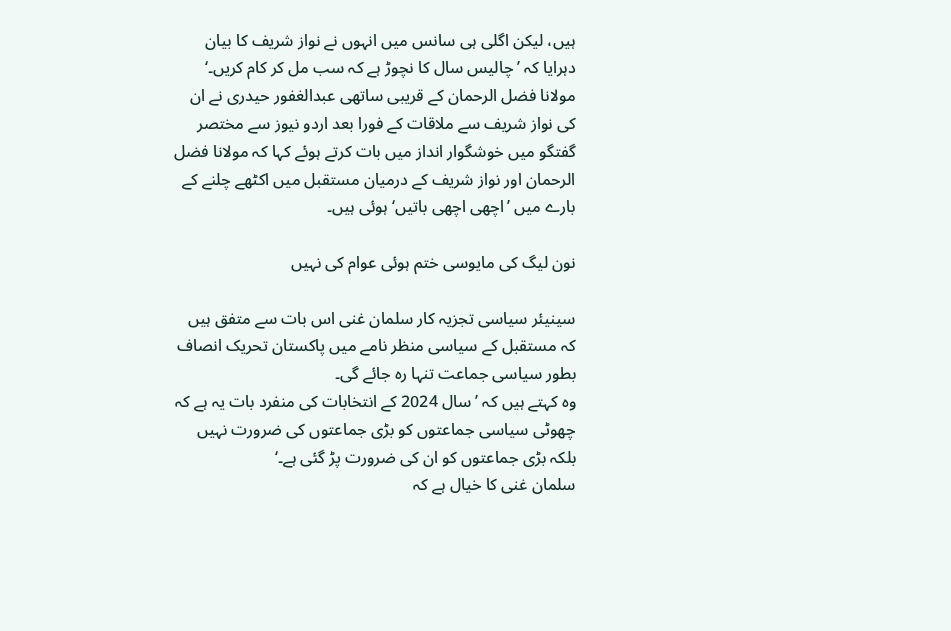ہیں، لیکن اگلی ہی سانس میں انہوں نے نواز شریف کا بیان دہرایا کہ ’چالیس سال کا نچوڑ ہے کہ سب مل کر کام کریں۔‘
مولانا فضل الرحمان کے قریبی ساتھی عبدالغفور حیدری نے ان کی نواز شریف سے ملاقات کے فورا بعد اردو نیوز سے مختصر گفتگو میں خوشگوار انداز میں بات کرتے ہوئے کہا کہ مولانا فضل الرحمان اور نواز شریف کے درمیان مستقبل میں اکٹھے چلنے کے بارے میں ’اچھی اچھی باتیں‘ ہوئی ہیں۔

نون لیگ کی مایوسی ختم ہوئی عوام کی نہیں

سینیئر سیاسی تجزیہ کار سلمان غنی اس بات سے متفق ہیں کہ مستقبل کے سیاسی منظر نامے میں پاکستان تحریک انصاف بطور سیاسی جماعت تنہا رہ جائے گی۔
وہ کہتے ہیں کہ ’سال 2024 کے انتخابات کی منفرد بات یہ ہے کہ چھوٹی سیاسی جماعتوں کو بڑی جماعتوں کی ضرورت نہیں بلکہ بڑی جماعتوں کو ان کی ضرورت پڑ گئی ہے۔‘
سلمان غنی کا خیال ہے کہ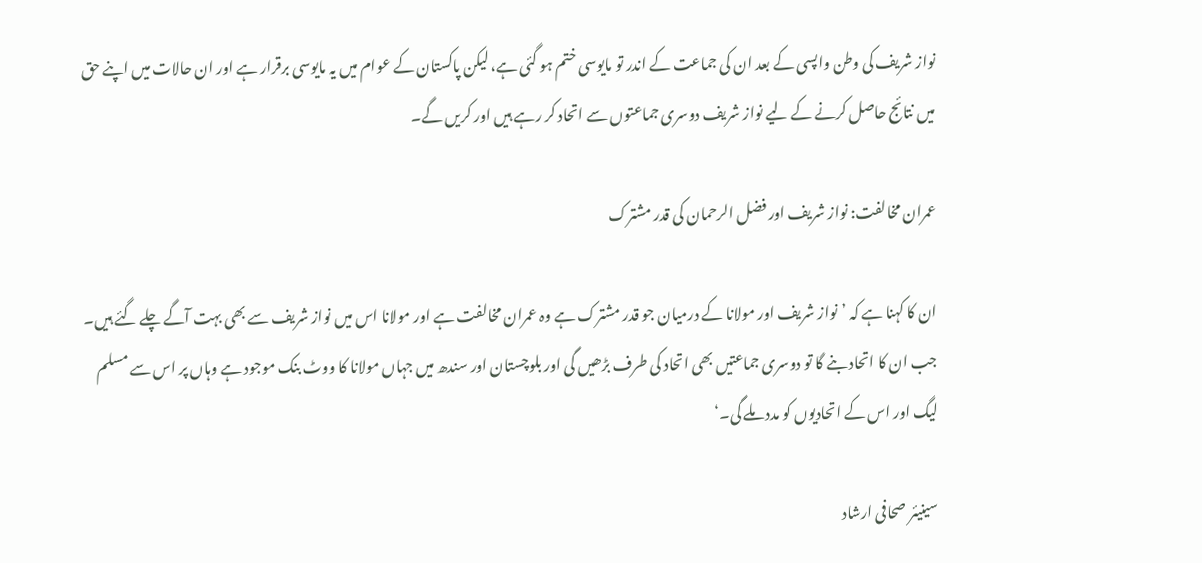نواز شریف کی وطن واپسی کے بعد ان کی جماعت کے اندر تو مایوسی ختم ہو گئی ہے، لیکن پاکستان کے عوام میں یہ مایوسی برقرار ہے اور ان حالات میں اپنے حق میں نتائج حاصل کرنے کے لیے نواز شریف دوسری جماعتوں سے اتحاد کر رہے ہیں اور کریں گے۔

عمران مخالفت: نواز شریف اور فضل الرحمان کی قدر مشترک

ان کا کہنا ہے کہ ’نواز شریف اور مولانا کے درمیان جو قدر مشترک ہے وہ عمران مخالفت ہے اور مولانا اس میں نواز شریف سے بھی بہت آگے چلے گئے ہیں۔ جب ان کا اتحاد بنے گا تو دوسری جماعتیں بھی اتحاد کی طرف بڑھیں گی اور بلوچستان اور سندھ میں جہاں مولانا کا ووٹ بنک موجود ہے وہاں پر اس سے مسلم لیگ اور اس کے اتحادیوں کو مدد ملے گی۔‘

سینیئر صحافی ارشاد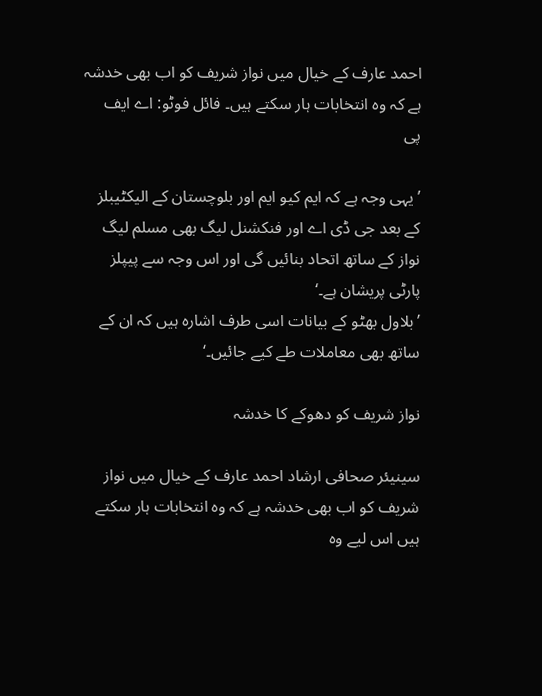احمد عارف کے خیال میں نواز شریف کو اب بھی خدشہ ہے کہ وہ انتخابات ہار سکتے ہیں۔ فائل فوٹو: اے ایف پی

’یہی وجہ ہے کہ ایم کیو ایم اور بلوچستان کے الیکٹیبلز کے بعد جی ڈی اے اور فنکشنل لیگ بھی مسلم لیگ نواز کے ساتھ اتحاد بنائیں گی اور اس وجہ سے پیپلز پارٹی پریشان ہے۔‘
’بلاول بھٹو کے بیانات اسی طرف اشارہ ہیں کہ ان کے ساتھ بھی معاملات طے کیے جائیں۔‘

نواز شریف کو دھوکے کا خدشہ

سینیئر صحافی ارشاد احمد عارف کے خیال میں نواز شریف کو اب بھی خدشہ ہے کہ وہ انتخابات ہار سکتے ہیں اس لیے وہ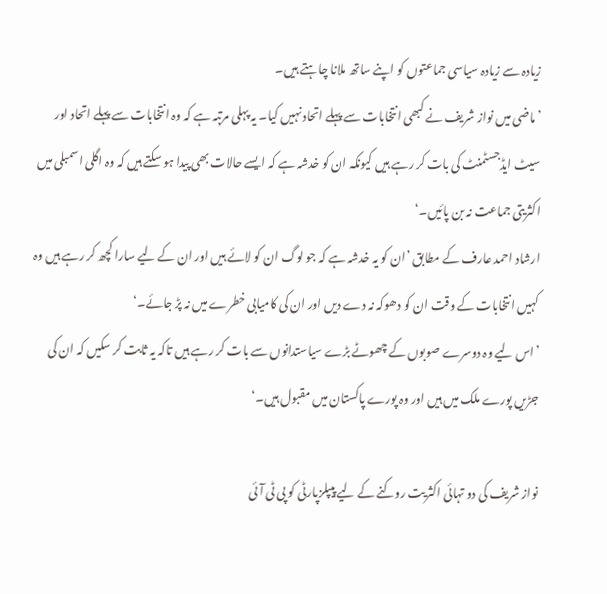زیادہ سے زیادہ سیاسی جماعتوں کو اپنے ساتھ ملانا چاہتے ہیں۔
’ماضی میں نواز شریف نے کبھی انتخابات سے پہلے اتحاد نہیں کیا۔ یہ پہلی مرتبہ ہے کہ وہ انتخابات سے پہلے اتحاد اور سیٹ ایڈجسٹمنٹ کی بات کر رہے ہیں کیونکہ ان کو خدشہ ہے کہ ایسے حالات بھی پیدا ہو سکتے ہیں کہ وہ اگلی اسمبلی میں اکثریتی جماعت نہ بن پائیں۔‘
ارشاد احمد عارف کے مطابق ’ان کو یہ خدشہ ہے کہ جو لوگ ان کو لائے ہیں اور ان کے لیے سارا کچھ کر رہے ہیں وہ کہیں انتخابات کے وقت ان کو دھوکہ نہ دے دیں اور ان کی کامیابی خطرے میں نہ پڑ جائے۔‘
’اس لیے وہ دوسرے صوبوں کے چھوٹے بڑے سیاستدانوں سے بات کر رہے ہیں تاکہ یہ ثابت کر سکیں کہ ان کی جڑیں پورے ملک میں ہیں اور وہ پورے پاکستان میں مقبول ہیں۔‘

نواز شریف کی دو تہائی اکثریت روکنے کے لیے پیپلزپارٹی کو پی ٹی آئی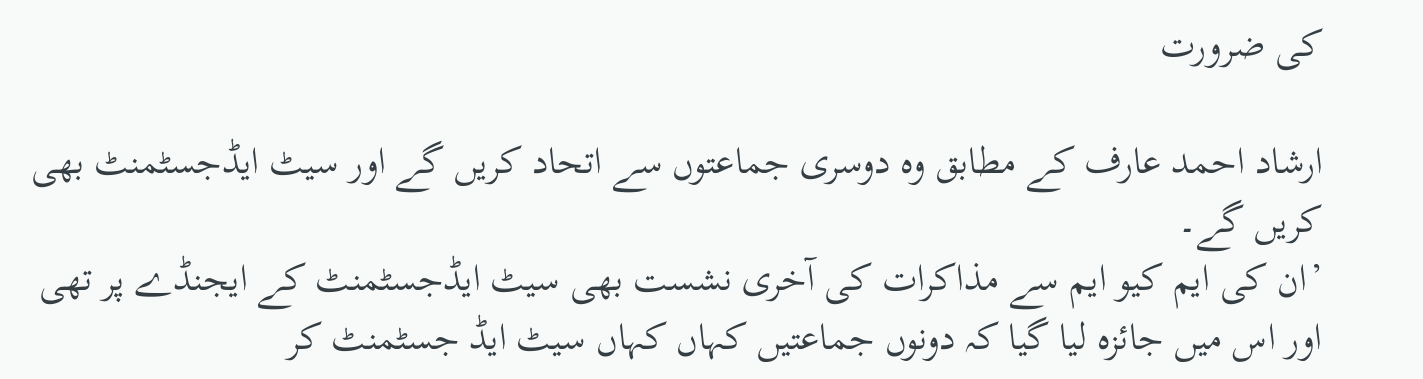کی ضرورت

ارشاد احمد عارف کے مطابق وہ دوسری جماعتوں سے اتحاد کریں گے اور سیٹ ایڈجسٹمنٹ بھی کریں گے۔
’ان کی ایم کیو ایم سے مذاکرات کی آخری نشست بھی سیٹ ایڈجسٹمنٹ کے ایجنڈے پر تھی اور اس میں جائزہ لیا گیا کہ دونوں جماعتیں کہاں کہاں سیٹ ایڈ جسٹمنٹ کر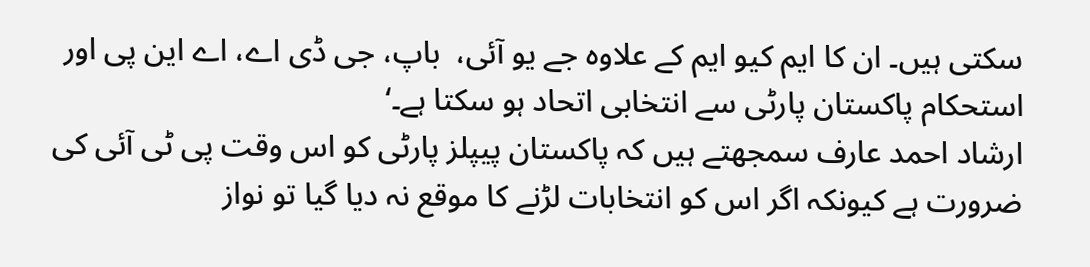سکتی ہیں۔ ان کا ایم کیو ایم کے علاوہ جے یو آئی،  باپ، جی ڈی اے، اے این پی اور استحکام پاکستان پارٹی سے انتخابی اتحاد ہو سکتا ہے۔‘
ارشاد احمد عارف سمجھتے ہیں کہ پاکستان پیپلز پارٹی کو اس وقت پی ٹی آئی کی ضرورت ہے کیونکہ اگر اس کو انتخابات لڑنے کا موقع نہ دیا گیا تو نواز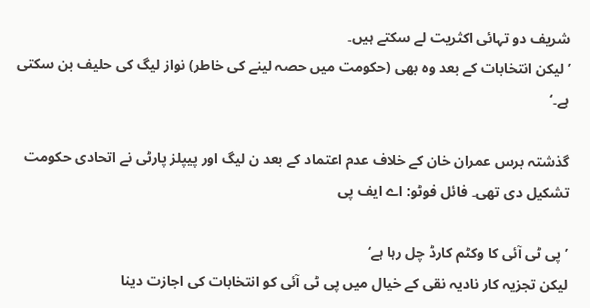شریف دو تہائی اکثریت لے سکتے ہیں۔
’لیکن انتخابات کے بعد وہ بھی (حکومت میں حصہ لینے کی خاطر) نواز لیگ کی حلیف بن سکتی ہے۔‘

گذشتہ برس عمران خان کے خلاف عدم اعتماد کے بعد ن لیگ اور پیپلز پارٹی نے اتحادی حکومت تشکیل دی تھی۔ فائل فوٹو: اے ایف پی

’پی ٹی آئی کا وکٹم کارڈ چل رہا ہے‘
لیکن تجزیہ کار نادیہ نقی کے خیال میں پی ٹی آئی کو انتخابات کی اجازت دینا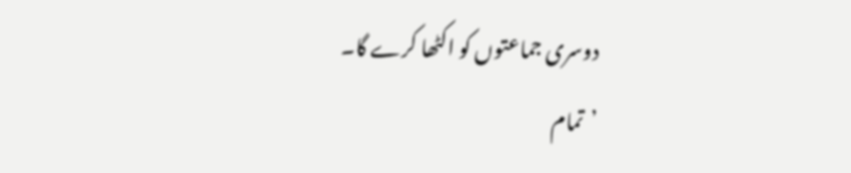دوسری جماعتوں کو اکٹھا کرے گا۔
’تمام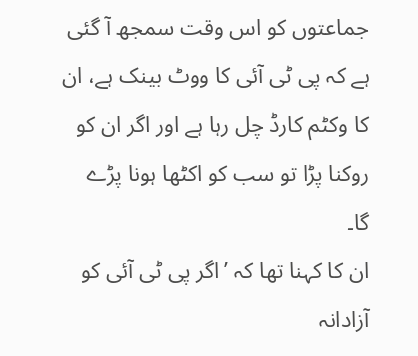جماعتوں کو اس وقت سمجھ آ گئی ہے کہ پی ٹی آئی کا ووٹ بینک ہے، ان کا وکٹم کارڈ چل رہا ہے اور اگر ان کو روکنا پڑا تو سب کو اکٹھا ہونا پڑے گا۔
ان کا کہنا تھا کہ ’اگر پی ٹی آئی کو آزادانہ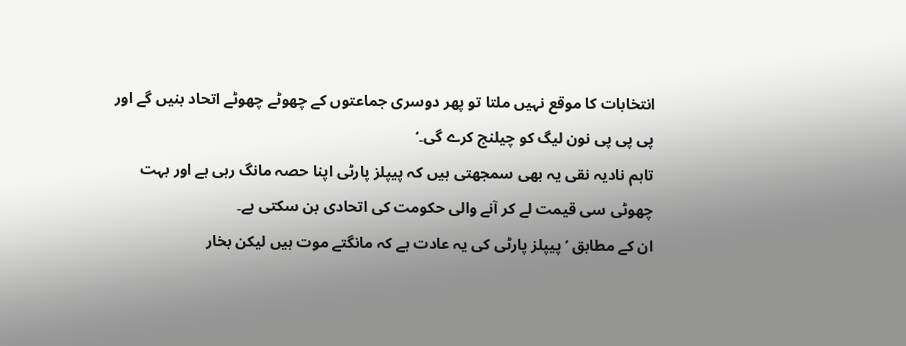انتخابات کا موقع نہیں ملتا تو پھر دوسری جماعتوں کے چھوٹے چھوٹے اتحاد بنیں گے اور پی پی پی نون لیگ کو چیلنج کرے گی۔‘
تاہم نادیہ نقی یہ بھی سمجھتی ہیں کہ پیپلز پارٹی اپنا حصہ مانگ رہی ہے اور بہت چھوٹی سی قیمت لے کر آنے والی حکومت کی اتحادی بن سکتی ہے۔
ان کے مطابق ’پیپلز پارٹی کی یہ عادت ہے کہ مانگتے موت ہیں لیکن بخار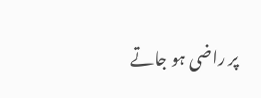پر راضی ہو جاتے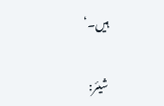ہیں۔‘

شیئر: